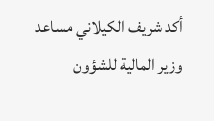أكد شريف الكيلاني مساعد وزير المالية للشؤون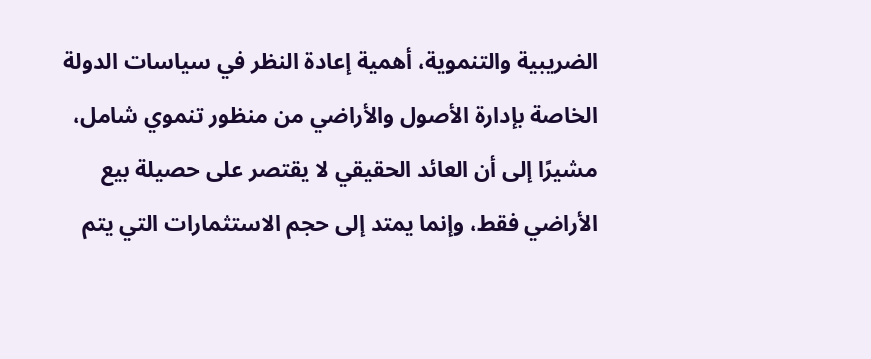الضريبية والتنموية، أهمية إعادة النظر في سياسات الدولة الخاصة بإدارة الأصول والأراضي من منظور تنموي شامل، مشيرًا إلى أن العائد الحقيقي لا يقتصر على حصيلة بيع الأراضي فقط، وإنما يمتد إلى حجم الاستثمارات التي يتم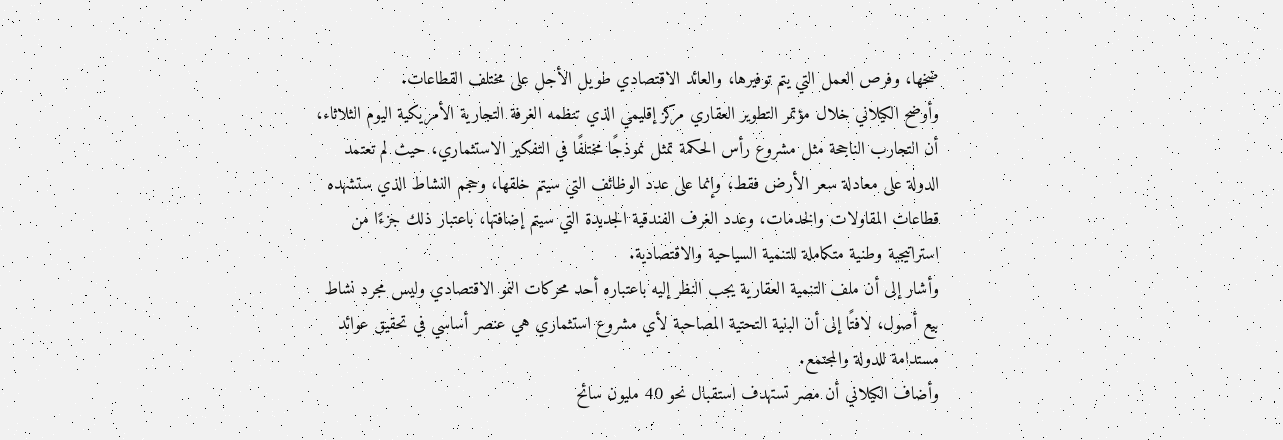ضخها، وفرص العمل التي يتم توفيرها، والعائد الاقتصادي طويل الأجل على مختلف القطاعات.
وأوضح الكيلاني خلال مؤتمر التطوير العقاري مركز إقليمي الذي تنظمه الغرفة التجارية الأمريكية اليوم الثلاثاء، أن التجارب الناجحة مثل مشروع رأس الحكمة تمثل نموذجًا مختلفًا في التفكير الاستثماري، حيث لم تعتمد الدولة على معادلة سعر الأرض فقط، وإنما على عدد الوظائف التي سيتم خلقها، وحجم النشاط الذي ستشهده قطاعات المقاولات والخدمات، وعدد الغرف الفندقية الجديدة التي سيتم إضافتها، باعتبار ذلك جزءًا من استراتيجية وطنية متكاملة للتنمية السياحية والاقتصادية.
وأشار إلى أن ملف التنمية العقارية يجب النظر إليه باعتباره أحد محركات النمو الاقتصادي وليس مجرد نشاط بيع أصول، لافتًا إلى أن البنية التحتية المصاحبة لأي مشروع استثماري هي عنصر أساسي في تحقيق عوائد مستدامة للدولة والمجتمع.
وأضاف الكيلاني أن مصر تستهدف استقبال نحو 40 مليون سائح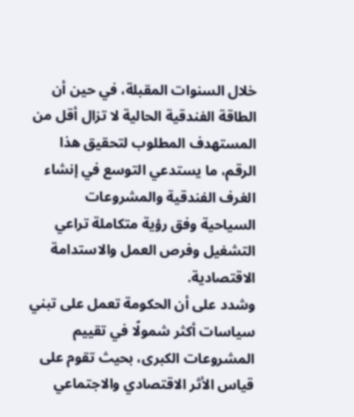خلال السنوات المقبلة، في حين أن الطاقة الفندقية الحالية لا تزال أقل من المستهدف المطلوب لتحقيق هذا الرقم، ما يستدعي التوسع في إنشاء الغرف الفندقية والمشروعات السياحية وفق رؤية متكاملة تراعي التشغيل وفرص العمل والاستدامة الاقتصادية.
وشدد على أن الحكومة تعمل على تبني سياسات أكثر شمولًا في تقييم المشروعات الكبرى، بحيث تقوم على قياس الأثر الاقتصادي والاجتماعي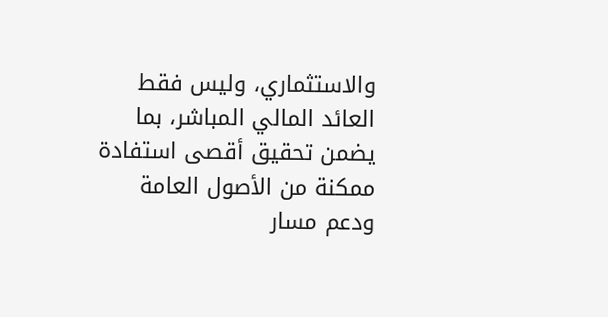والاستثماري، وليس فقط العائد المالي المباشر، بما يضمن تحقيق أقصى استفادة ممكنة من الأصول العامة ودعم مسار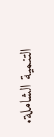التنمية الشاملة.